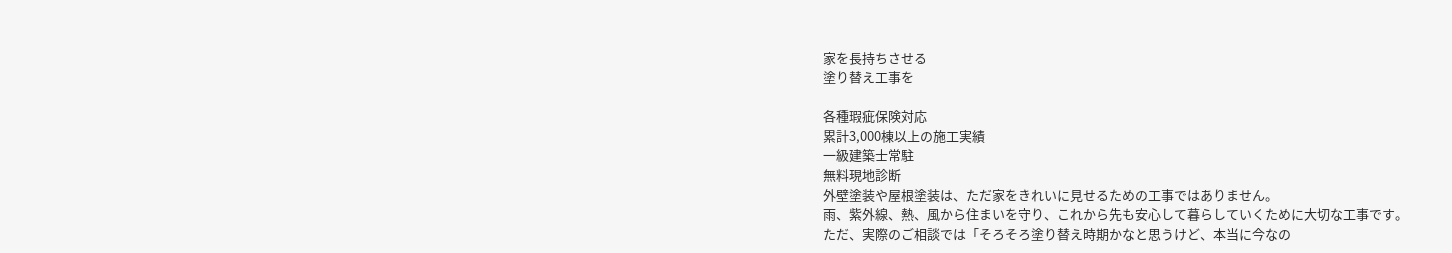家を長持ちさせる
塗り替え工事を

各種瑕疵保険対応
累計3,000棟以上の施工実績
一級建築士常駐
無料現地診断
外壁塗装や屋根塗装は、ただ家をきれいに見せるための工事ではありません。
雨、紫外線、熱、風から住まいを守り、これから先も安心して暮らしていくために大切な工事です。
ただ、実際のご相談では「そろそろ塗り替え時期かなと思うけど、本当に今なの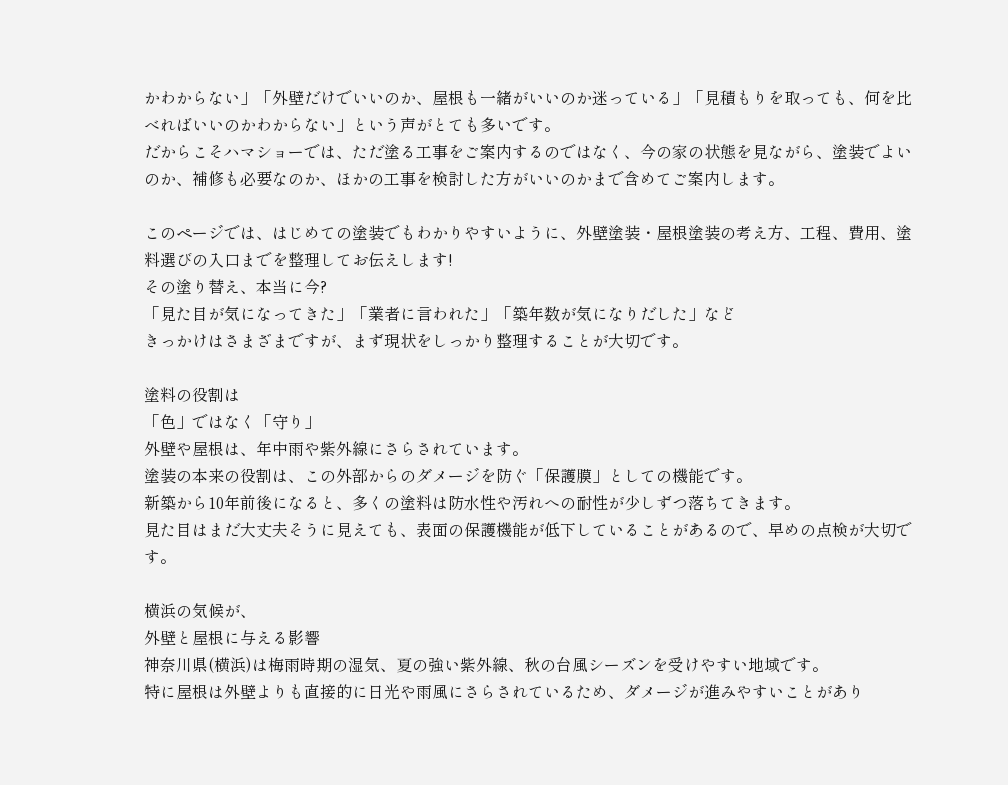かわからない」「外壁だけでいいのか、屋根も一緒がいいのか迷っている」「見積もりを取っても、何を比べればいいのかわからない」という声がとても多いです。
だからこそハマショーでは、ただ塗る工事をご案内するのではなく、今の家の状態を見ながら、塗装でよいのか、補修も必要なのか、ほかの工事を検討した方がいいのかまで含めてご案内します。

このページでは、はじめての塗装でもわかりやすいように、外壁塗装・屋根塗装の考え方、工程、費用、塗料選びの入口までを整理してお伝えします!
その塗り替え、本当に今?
「見た目が気になってきた」「業者に言われた」「築年数が気になりだした」など
きっかけはさまざまですが、まず現状をしっかり整理することが大切です。

塗料の役割は
「色」ではなく「守り」
外壁や屋根は、年中雨や紫外線にさらされています。
塗装の本来の役割は、この外部からのダメージを防ぐ「保護膜」としての機能です。
新築から10年前後になると、多くの塗料は防水性や汚れへの耐性が少しずつ落ちてきます。
見た目はまだ大丈夫そうに見えても、表面の保護機能が低下していることがあるので、早めの点検が大切です。

横浜の気候が、
外壁と屋根に与える影響
神奈川県(横浜)は梅雨時期の湿気、夏の強い紫外線、秋の台風シーズンを受けやすい地域です。
特に屋根は外壁よりも直接的に日光や雨風にさらされているため、ダメージが進みやすいことがあり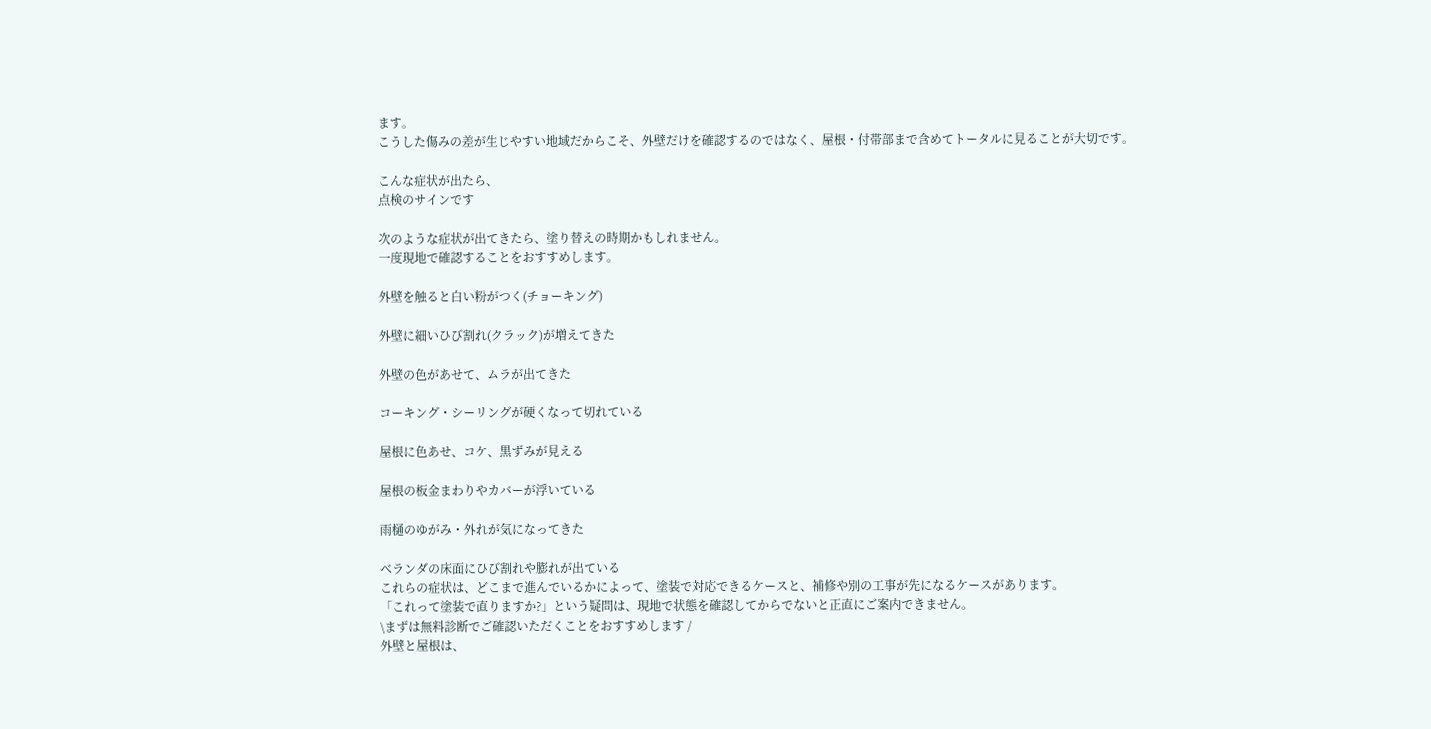ます。
こうした傷みの差が生じやすい地域だからこそ、外壁だけを確認するのではなく、屋根・付帯部まで含めてトータルに見ることが大切です。

こんな症状が出たら、
点検のサインです

次のような症状が出てきたら、塗り替えの時期かもしれません。
一度現地で確認することをおすすめします。

外壁を触ると白い粉がつく(チョーキング)

外壁に細いひび割れ(クラック)が増えてきた

外壁の色があせて、ムラが出てきた

コーキング・シーリングが硬くなって切れている

屋根に色あせ、コケ、黒ずみが見える

屋根の板金まわりやカバーが浮いている

雨樋のゆがみ・外れが気になってきた

ベランダの床面にひび割れや膨れが出ている
これらの症状は、どこまで進んでいるかによって、塗装で対応できるケースと、補修や別の工事が先になるケースがあります。
「これって塗装で直りますか?」という疑問は、現地で状態を確認してからでないと正直にご案内できません。
\まずは無料診断でご確認いただくことをおすすめします /
外壁と屋根は、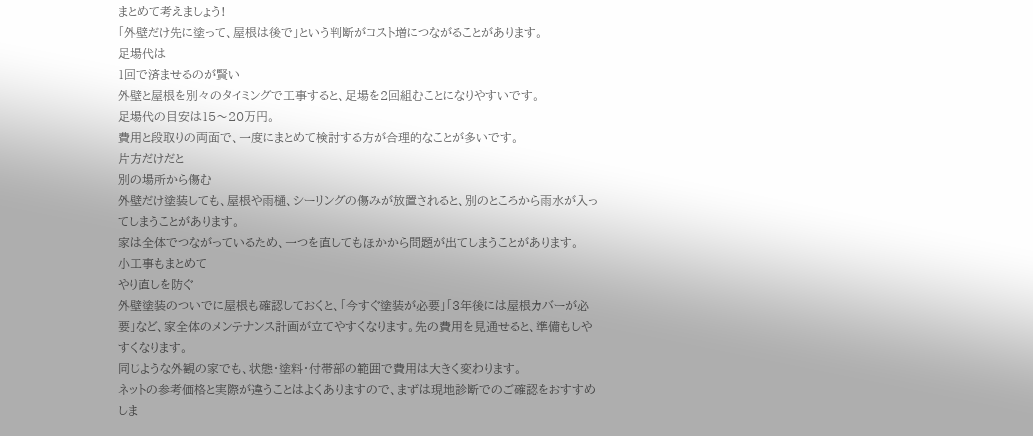まとめて考えましょう!
「外壁だけ先に塗って、屋根は後で」という判断がコスト増につながることがあります。
足場代は
1回で済ませるのが賢い
外壁と屋根を別々のタイミングで工事すると、足場を2回組むことになりやすいです。
足場代の目安は15〜20万円。
費用と段取りの両面で、一度にまとめて検討する方が合理的なことが多いです。
片方だけだと
別の場所から傷む
外壁だけ塗装しても、屋根や雨樋、シーリングの傷みが放置されると、別のところから雨水が入ってしまうことがあります。
家は全体でつながっているため、一つを直してもほかから問題が出てしまうことがあります。
小工事もまとめて
やり直しを防ぐ
外壁塗装のついでに屋根も確認しておくと、「今すぐ塗装が必要」「3年後には屋根カバーが必要」など、家全体のメンテナンス計画が立てやすくなります。先の費用を見通せると、準備もしやすくなります。
同じような外観の家でも、状態・塗料・付帯部の範囲で費用は大きく変わります。
ネットの参考価格と実際が違うことはよくありますので、まずは現地診断でのご確認をおすすめしま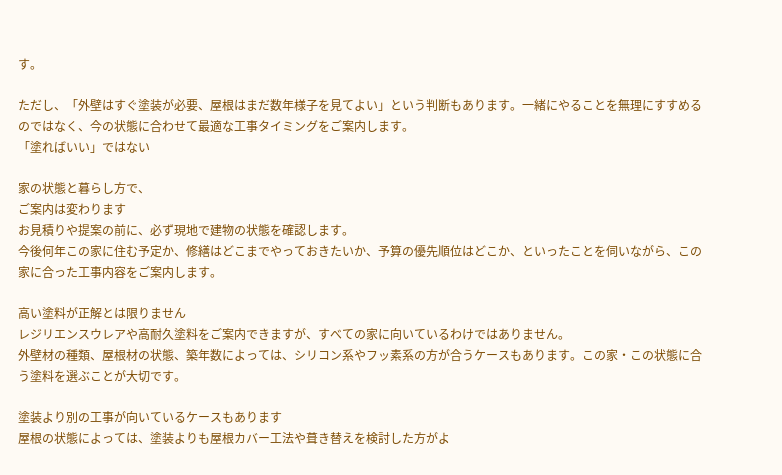す。

ただし、「外壁はすぐ塗装が必要、屋根はまだ数年様子を見てよい」という判断もあります。一緒にやることを無理にすすめるのではなく、今の状態に合わせて最適な工事タイミングをご案内します。
「塗ればいい」ではない

家の状態と暮らし方で、
ご案内は変わります
お見積りや提案の前に、必ず現地で建物の状態を確認します。
今後何年この家に住む予定か、修繕はどこまでやっておきたいか、予算の優先順位はどこか、といったことを伺いながら、この家に合った工事内容をご案内します。

高い塗料が正解とは限りません
レジリエンスウレアや高耐久塗料をご案内できますが、すべての家に向いているわけではありません。
外壁材の種類、屋根材の状態、築年数によっては、シリコン系やフッ素系の方が合うケースもあります。この家・この状態に合う塗料を選ぶことが大切です。

塗装より別の工事が向いているケースもあります
屋根の状態によっては、塗装よりも屋根カバー工法や葺き替えを検討した方がよ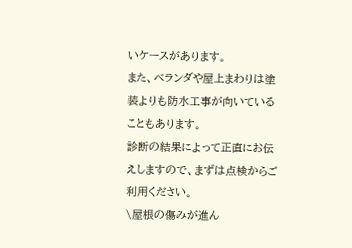いケースがあります。
また、ベランダや屋上まわりは塗装よりも防水工事が向いていることもあります。
診断の結果によって正直にお伝えしますので、まずは点検からご利用ください。
\屋根の傷みが進ん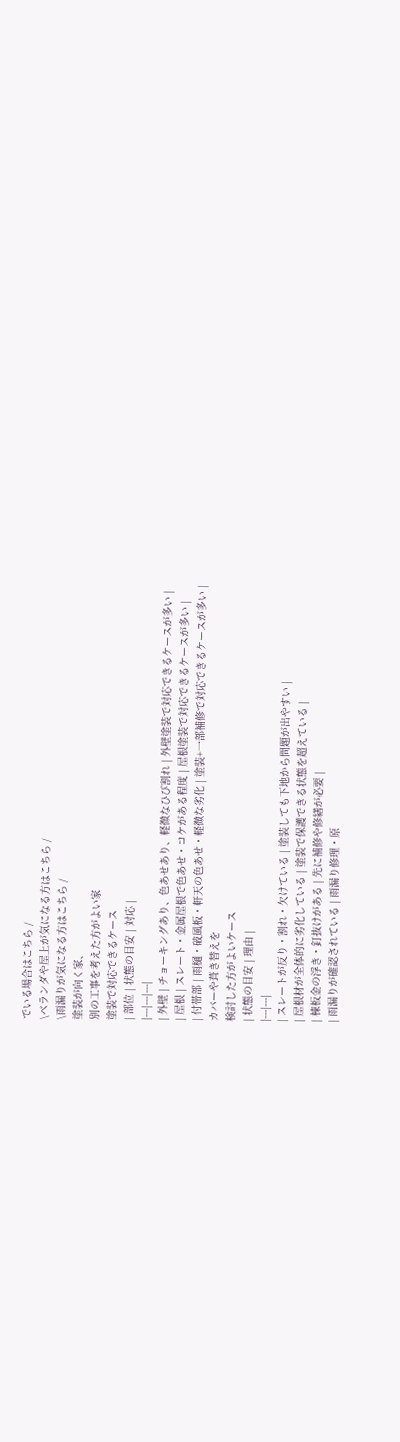でいる場合はこちら /
\ベランダや屋上が気になる方はこちら /
\雨漏りが気になる方はこちら /
塗装が向く家、
別の工事を考えた方がよい家
塗装で対応できるケース
| 部位 | 状態の目安 | 対応 |
|---|---|---|
| 外壁 | チョーキングあり、色あせあり、軽微なひび割れ | 外壁塗装で対応できるケースが多い |
| 屋根 | スレート・金属屋根で色あせ・コケがある程度 | 屋根塗装で対応できるケースが多い |
| 付帯部 | 雨樋・破風板・軒天の色あせ・軽微な劣化 | 塗装+一部補修で対応できるケースが多い |
カバーや葺き替えを
検討した方がよいケース
| 状態の目安 | 理由 |
|---|---|
| スレートが反り・割れ・欠けている | 塗装しても下地から問題が出やすい |
| 屋根材が全体的に劣化している | 塗装で保護できる状態を超えている |
| 棟板金の浮き・釘抜けがある | 先に補修や修繕が必要 |
| 雨漏りが確認されている | 雨漏り修理・原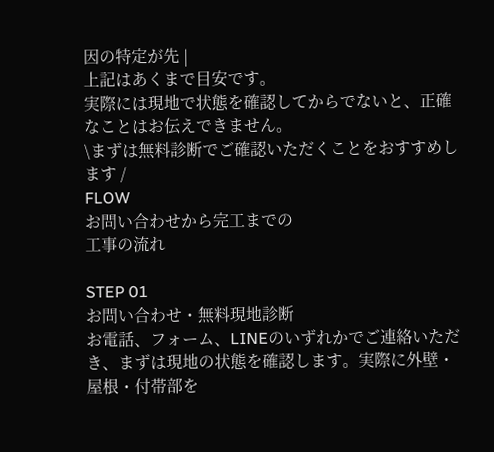因の特定が先 |
上記はあくまで目安です。
実際には現地で状態を確認してからでないと、正確なことはお伝えできません。
\まずは無料診断でご確認いただくことをおすすめします /
FLOW
お問い合わせから完工までの
工事の流れ

STEP 01
お問い合わせ・無料現地診断
お電話、フォーム、LINEのいずれかでご連絡いただき、まずは現地の状態を確認します。実際に外壁・屋根・付帯部を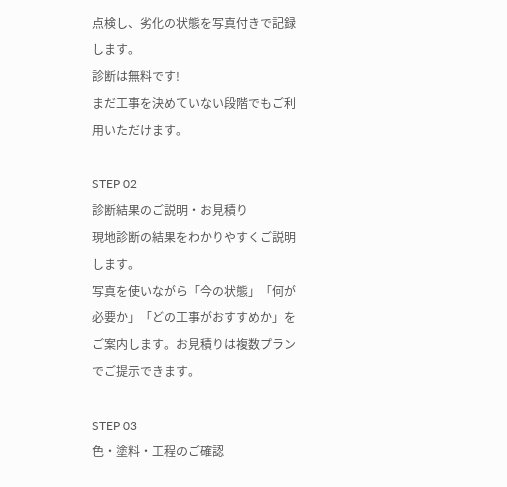点検し、劣化の状態を写真付きで記録します。
診断は無料です!
まだ工事を決めていない段階でもご利用いただけます。

STEP 02
診断結果のご説明・お見積り
現地診断の結果をわかりやすくご説明します。
写真を使いながら「今の状態」「何が必要か」「どの工事がおすすめか」をご案内します。お見積りは複数プランでご提示できます。

STEP 03
色・塗料・工程のご確認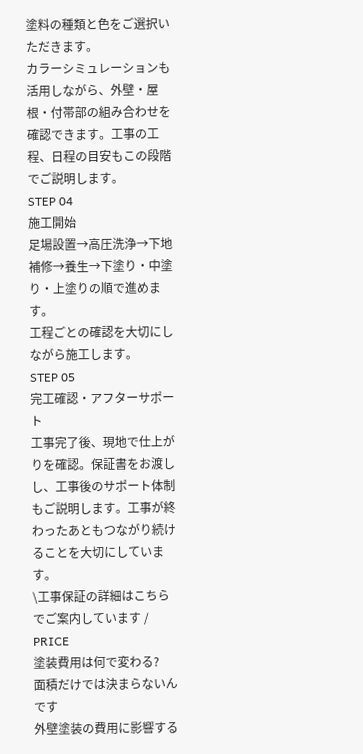塗料の種類と色をご選択いただきます。
カラーシミュレーションも活用しながら、外壁・屋根・付帯部の組み合わせを確認できます。工事の工程、日程の目安もこの段階でご説明します。
STEP 04
施工開始
足場設置→高圧洗浄→下地補修→養生→下塗り・中塗り・上塗りの順で進めます。
工程ごとの確認を大切にしながら施工します。
STEP 05
完工確認・アフターサポート
工事完了後、現地で仕上がりを確認。保証書をお渡しし、工事後のサポート体制もご説明します。工事が終わったあともつながり続けることを大切にしています。
\工事保証の詳細はこちらでご案内しています /
PRICE
塗装費用は何で変わる?
面積だけでは決まらないんです
外壁塗装の費用に影響する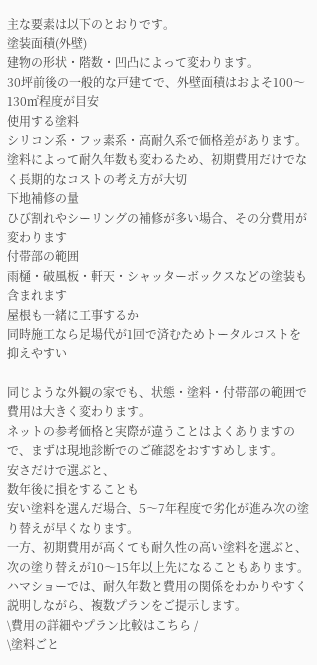主な要素は以下のとおりです。
塗装面積(外壁)
建物の形状・階数・凹凸によって変わります。
30坪前後の一般的な戸建てで、外壁面積はおよそ100〜130㎡程度が目安
使用する塗料
シリコン系・フッ素系・高耐久系で価格差があります。
塗料によって耐久年数も変わるため、初期費用だけでなく長期的なコストの考え方が大切
下地補修の量
ひび割れやシーリングの補修が多い場合、その分費用が変わります
付帯部の範囲
雨樋・破風板・軒天・シャッターボックスなどの塗装も含まれます
屋根も一緒に工事するか
同時施工なら足場代が1回で済むためトータルコストを抑えやすい

同じような外観の家でも、状態・塗料・付帯部の範囲で費用は大きく変わります。
ネットの参考価格と実際が違うことはよくありますので、まずは現地診断でのご確認をおすすめします。
安さだけで選ぶと、
数年後に損をすることも
安い塗料を選んだ場合、5〜7年程度で劣化が進み次の塗り替えが早くなります。
一方、初期費用が高くても耐久性の高い塗料を選ぶと、次の塗り替えが10〜15年以上先になることもあります。
ハマショーでは、耐久年数と費用の関係をわかりやすく説明しながら、複数プランをご提示します。
\費用の詳細やプラン比較はこちら /
\塗料ごと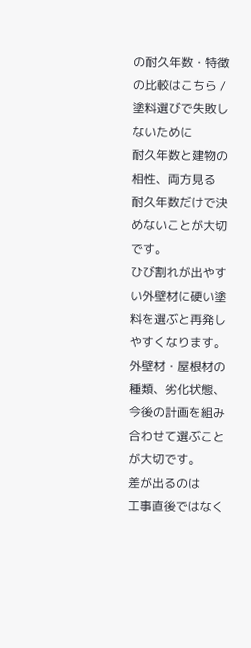の耐久年数・特徴の比較はこちら /
塗料選びで失敗しないために
耐久年数と建物の相性、両方見る
耐久年数だけで決めないことが大切です。
ひび割れが出やすい外壁材に硬い塗料を選ぶと再発しやすくなります。
外壁材・屋根材の種類、劣化状態、今後の計画を組み合わせて選ぶことが大切です。
差が出るのは
工事直後ではなく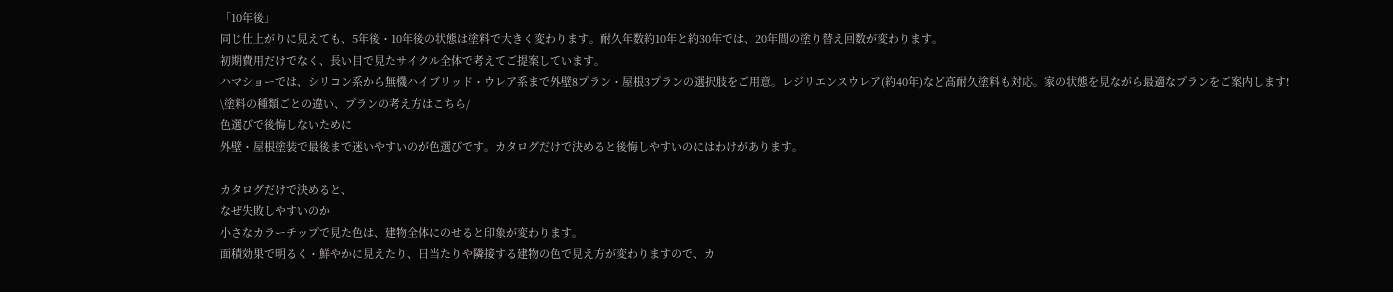「10年後」
同じ仕上がりに見えても、5年後・10年後の状態は塗料で大きく変わります。耐久年数約10年と約30年では、20年間の塗り替え回数が変わります。
初期費用だけでなく、長い目で見たサイクル全体で考えてご提案しています。
ハマショーでは、シリコン系から無機ハイブリッド・ウレア系まで外壁8プラン・屋根3プランの選択肢をご用意。レジリエンスウレア(約40年)など高耐久塗料も対応。家の状態を見ながら最適なプランをご案内します!
\塗料の種類ごとの違い、プランの考え方はこちら/
色選びで後悔しないために
外壁・屋根塗装で最後まで迷いやすいのが色選びです。カタログだけで決めると後悔しやすいのにはわけがあります。

カタログだけで決めると、
なぜ失敗しやすいのか
小さなカラーチップで見た色は、建物全体にのせると印象が変わります。
面積効果で明るく・鮮やかに見えたり、日当たりや隣接する建物の色で見え方が変わりますので、カ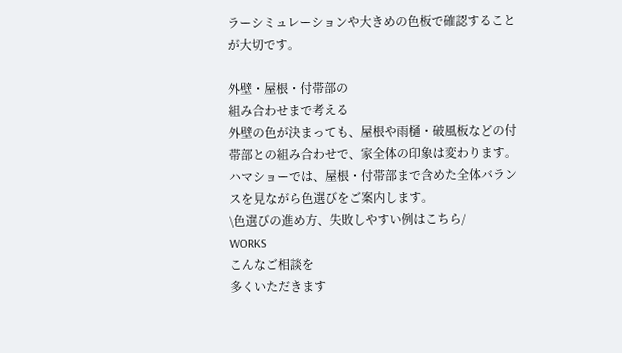ラーシミュレーションや大きめの色板で確認することが大切です。

外壁・屋根・付帯部の
組み合わせまで考える
外壁の色が決まっても、屋根や雨樋・破風板などの付帯部との組み合わせで、家全体の印象は変わります。
ハマショーでは、屋根・付帯部まで含めた全体バランスを見ながら色選びをご案内します。
\色選びの進め方、失敗しやすい例はこちら/
WORKS
こんなご相談を
多くいただきます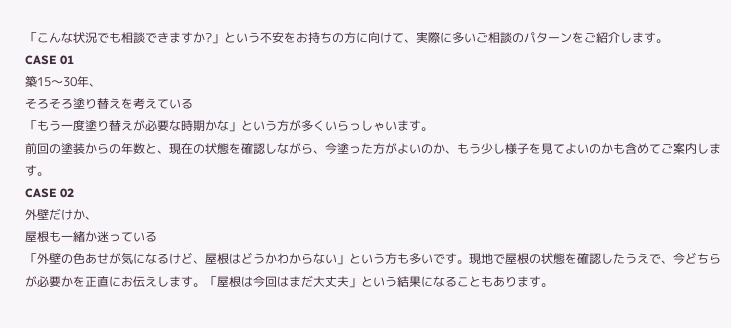「こんな状況でも相談できますか?」という不安をお持ちの方に向けて、実際に多いご相談のパターンをご紹介します。
CASE 01
築15〜30年、
そろそろ塗り替えを考えている
「もう一度塗り替えが必要な時期かな」という方が多くいらっしゃいます。
前回の塗装からの年数と、現在の状態を確認しながら、今塗った方がよいのか、もう少し様子を見てよいのかも含めてご案内します。
CASE 02
外壁だけか、
屋根も一緒か迷っている
「外壁の色あせが気になるけど、屋根はどうかわからない」という方も多いです。現地で屋根の状態を確認したうえで、今どちらが必要かを正直にお伝えします。「屋根は今回はまだ大丈夫」という結果になることもあります。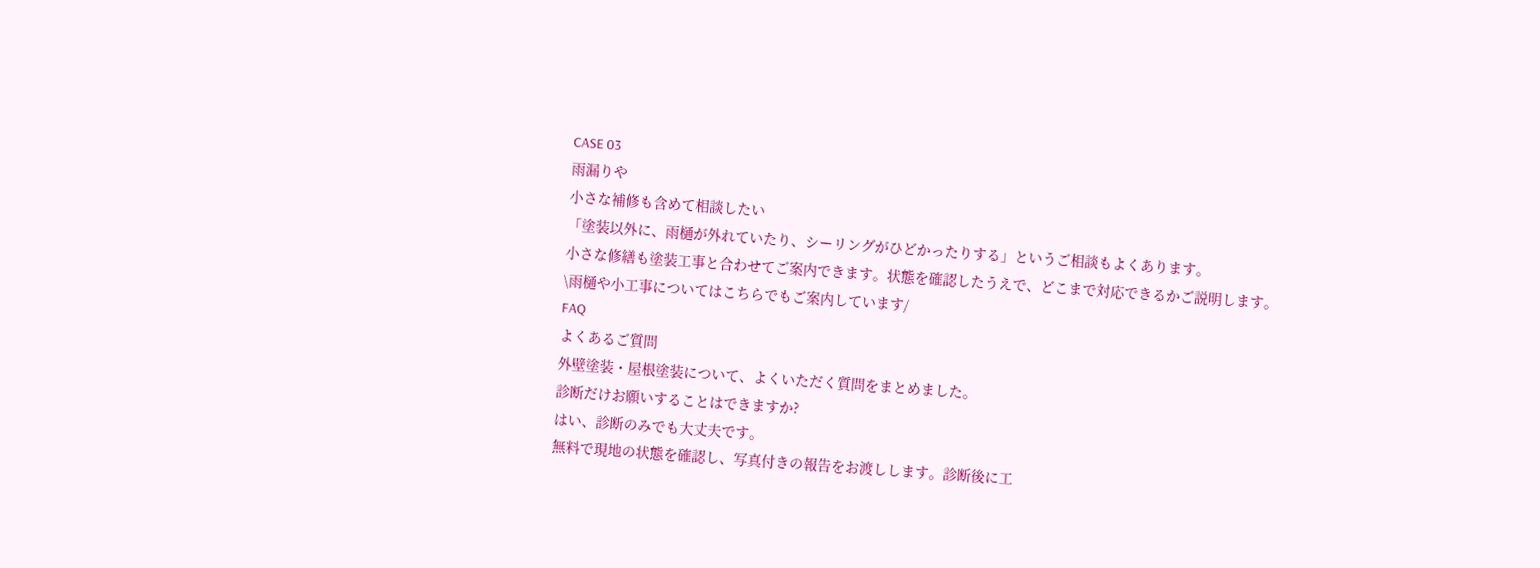CASE 03
雨漏りや
小さな補修も含めて相談したい
「塗装以外に、雨樋が外れていたり、シーリングがひどかったりする」というご相談もよくあります。
小さな修繕も塗装工事と合わせてご案内できます。状態を確認したうえで、どこまで対応できるかご説明します。
\雨樋や小工事についてはこちらでもご案内しています/
FAQ
よくあるご質問
外壁塗装・屋根塗装について、よくいただく質問をまとめました。
診断だけお願いすることはできますか?
はい、診断のみでも大丈夫です。
無料で現地の状態を確認し、写真付きの報告をお渡しします。診断後に工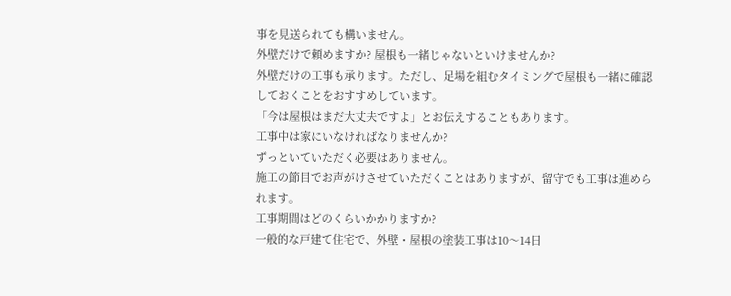事を見送られても構いません。
外壁だけで頼めますか? 屋根も一緒じゃないといけませんか?
外壁だけの工事も承ります。ただし、足場を組むタイミングで屋根も一緒に確認しておくことをおすすめしています。
「今は屋根はまだ大丈夫ですよ」とお伝えすることもあります。
工事中は家にいなければなりませんか?
ずっといていただく必要はありません。
施工の節目でお声がけさせていただくことはありますが、留守でも工事は進められます。
工事期間はどのくらいかかりますか?
一般的な戸建て住宅で、外壁・屋根の塗装工事は10〜14日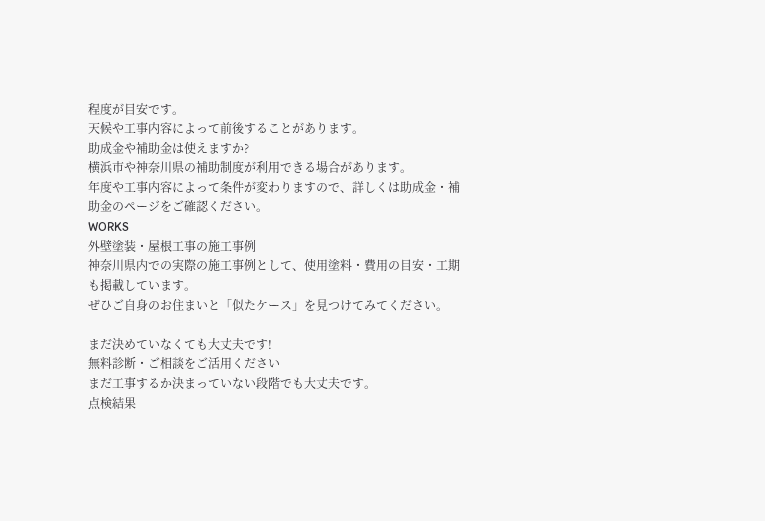程度が目安です。
天候や工事内容によって前後することがあります。
助成金や補助金は使えますか?
横浜市や神奈川県の補助制度が利用できる場合があります。
年度や工事内容によって条件が変わりますので、詳しくは助成金・補助金のページをご確認ください。
WORKS
外壁塗装・屋根工事の施工事例
神奈川県内での実際の施工事例として、使用塗料・費用の目安・工期も掲載しています。
ぜひご自身のお住まいと「似たケース」を見つけてみてください。

まだ決めていなくても大丈夫です!
無料診断・ご相談をご活用ください
まだ工事するか決まっていない段階でも大丈夫です。
点検結果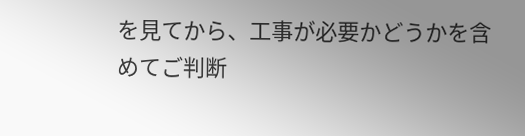を見てから、工事が必要かどうかを含めてご判断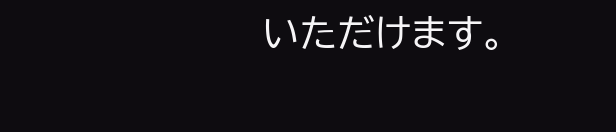いただけます。